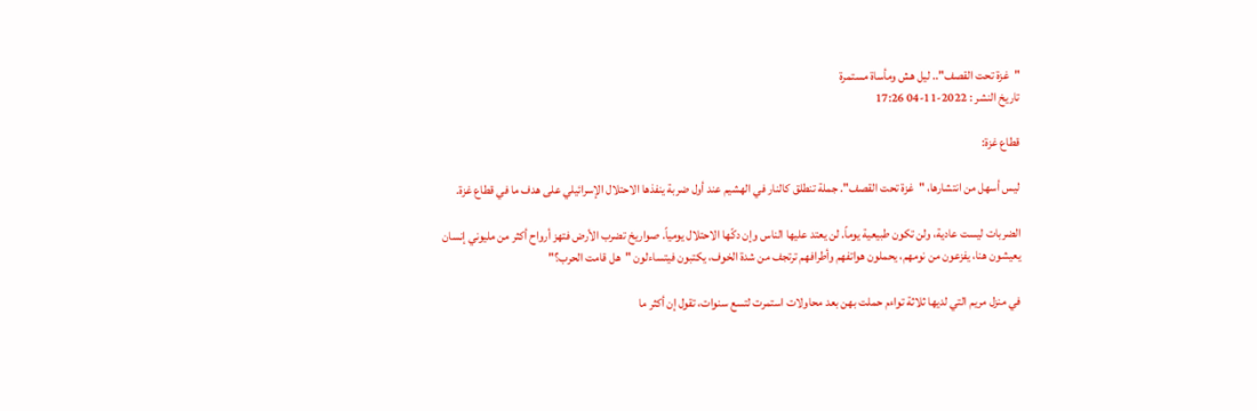"غزة تحت القصف".. ليل هش ومأساة مستمرة
تاريخ النشر : 2022-11-04 17:26

قطاع غزة:

ليس أسهل من انتشارها، "غزة تحت القصف". جملة تنطلق كالنار في الهشيم عند أول ضربة ينفذها الاحتلال الإسرائيلي على هدف ما في قطاع غزة.

الضربات ليست عادية، ولن تكون طبيعية يوماً. لن يعتد عليها الناس وإن دكّها الاحتلال يومياً. صواريخ تضرب الأرض فتهز أرواح أكثر من مليوني إنسان يعيشون هنا، يفزعون من نومهم، يحملون هواتفهم وأطرافهم ترتجف من شدة الخوف، يكتبون فيتساءلون "هل قامت الحرب؟"

في منزل مريم التي لديها ثلاثة تواءم حملت بهن بعد محاولات استمرت لتسع سنوات، تقول إن أكثر ما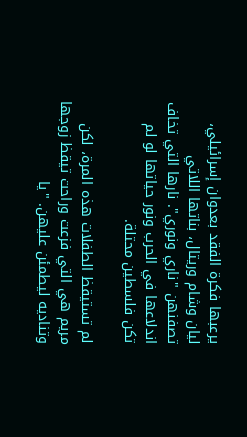يرعبها فكرة الفقد بعدوان إسرائيلي، ليان وشام وريتال، بناتها اللاتي تصفنهن "ناري ونوري". نارها التي تخاف اندلاعها في الحرب ونور حياتها لو لم تكن فلسطين محتلة.

لم تستيقظ الطفلات هذه المرة، لكن مريم هي التي فزعت وراحت تيقظ زوجها وتناديه ليطمئن عليهن. "يا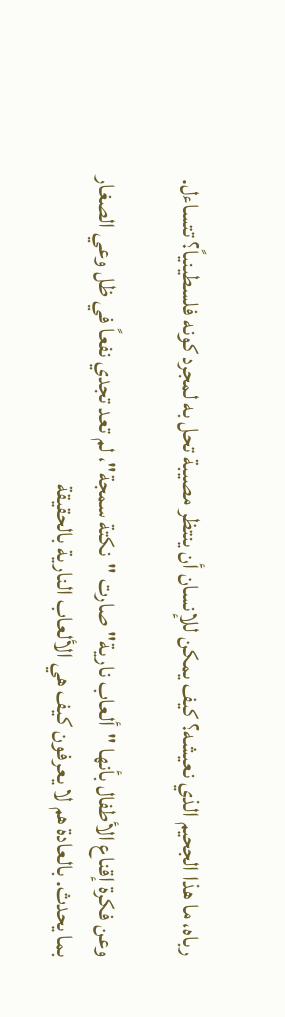رباه، ما هذا الجحيم الذي نعيشه؟ كيف يمكن للإنسان أن ينتظر مصيبة تحل به لمجرد كونه فلسطينياً؟ تتساءل.

وعن فكرة إقناع الأطفال بأنها "ألعاب نارية" صارت "نكتة سمجة"، لم تعد تجدي نفعاً في ظل وعي الصغار بما يحدث. بالعادة هم لا يعرفون كيف هي الألعاب النارية بالحقيقة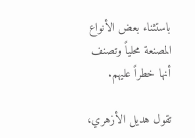باستثناء بعض الأنواع المصنعة محلياً وتصنف أنها خطراً عليهم.

تقول هديل الأزهري،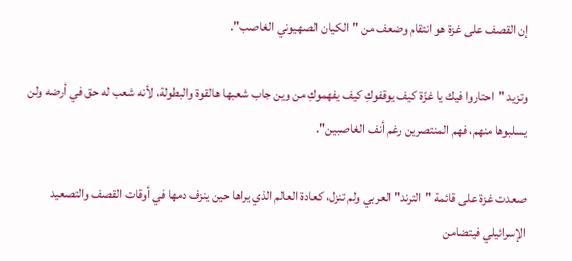إن القصف على غزة هو انتقام وضعف من "الكيان الصهيوني الغاصب".

وتزيد "احتاروا فيك يا غزّة كيف يوقفوكِ كيف يفهموكِ من وين جاب شعبها هالقوة والبطولة، لأنه شعب له حق في أرضه ولن يسلبوها منهم، فهم المنتصرين رغم أنف الغاصبين".

صعدت غزة على قائمة "الترند" العربي ولم تنزل، كعادة العالم الذي يراها حين ينزف دمها في أوقات القصف والتصعيد الإسرائيلي فيتضامن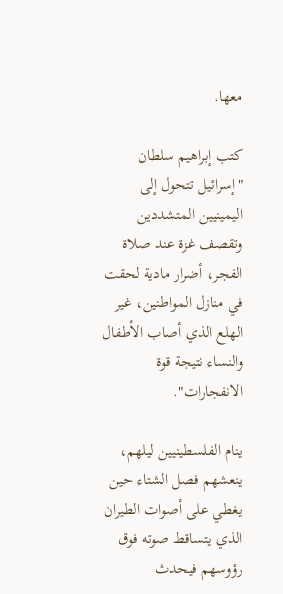معها.

كتب إبراهيم سلطان "إسرائيل تتحول إلى اليمينيين المتشددين وتقصف غزة عند صلاة الفجر، أضرار مادية لحقت في منازل المواطنين، غير الهلع الذي أصاب الأطفال والنساء نتيجة قوة الانفجارات".

ينام الفلسطينيين ليلهم، ينعشهم فصل الشتاء حين يغطي على أصوات الطيران الذي يتساقط صوته فوق رؤوسهم فيحدث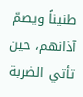طنيناً ويصمّ آذانهم، حين تأتي الضربة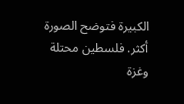الكبيرة فتوضح الصورة أكثر. فلسطين محتلة وغزة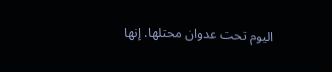اليوم تحت عدوان محتلها. إنها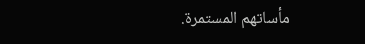مأساتهم المستمرة.